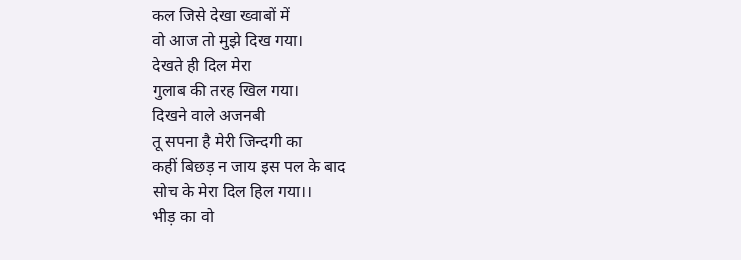कल जिसे देखा ख्वाबों में
वो आज तो मुझे दिख गया।
देखते ही दिल मेरा
गुलाब की तरह खिल गया।
दिखने वाले अजनबी
तू सपना है मेरी जिन्दगी का
कहीं बिछड़ न जाय इस पल के बाद
सोच के मेरा दिल हिल गया।।
भीड़ का वो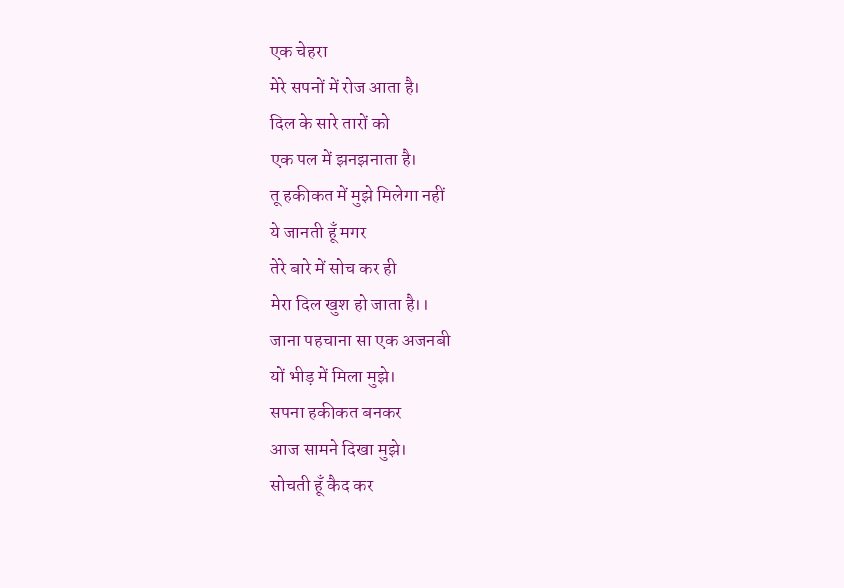एक चेहरा
मेरे सपनों में रोज आता है।
दिल के सारे तारों को
एक पल में झनझनाता है।
तू हकीकत में मुझे मिलेगा नहीं
ये जानती हूँ मगर
तेरे बारे में सोच कर ही
मेरा दिल खुश हो जाता है।।
जाना पहचाना सा एक अजनबी
यों भीड़ में मिला मुझे।
सपना हकीकत बनकर
आज सामने दिखा मुझे।
सोचती हूँ कैद कर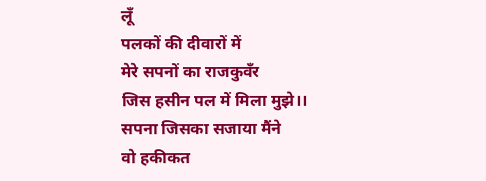लूँ
पलकों की दीवारों में
मेरे सपनों का राजकुवँर
जिस हसीन पल में मिला मुझे।।
सपना जिसका सजाया मैंने
वो हकीकत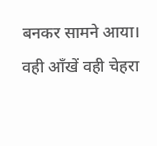बनकर सामने आया।
वही आँखें वही चेहरा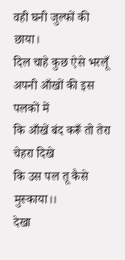वही घनी जुल्फों की छाया।
दिल चाहे कुछ ऐसे भरलूँ
अपनी आँखों की इस पलकों में
कि आँखें बंद करूँ तो तेरा चेहरा दिखे
कि उस पल तू कैसे मुस्काया।।
देखा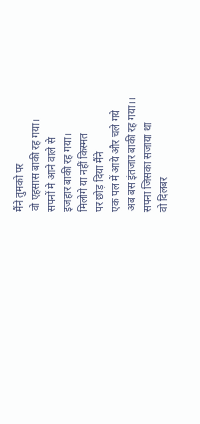मैंने तुमको पर
वो एहसास बाकी रह गया।
सपनों मे आने वाले से
इजहार बाकी रह गया।
मिलोगे या नहीं किस्मत
पर छोड़ दिया मैंने
एक पल में आये और चले गये
अब बस इंतजार बाकी रह गया।।
सपना जिसका सजाया था
वो दिलबर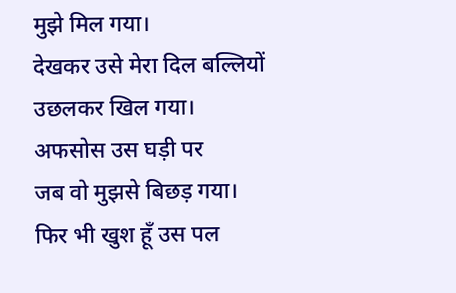मुझे मिल गया।
देखकर उसे मेरा दिल बल्लियों
उछलकर खिल गया।
अफसोस उस घड़ी पर
जब वो मुझसे बिछड़ गया।
फिर भी खुश हूँ उस पल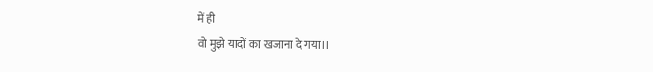में ही
वो मुझे यादों का खजाना दे गया।।